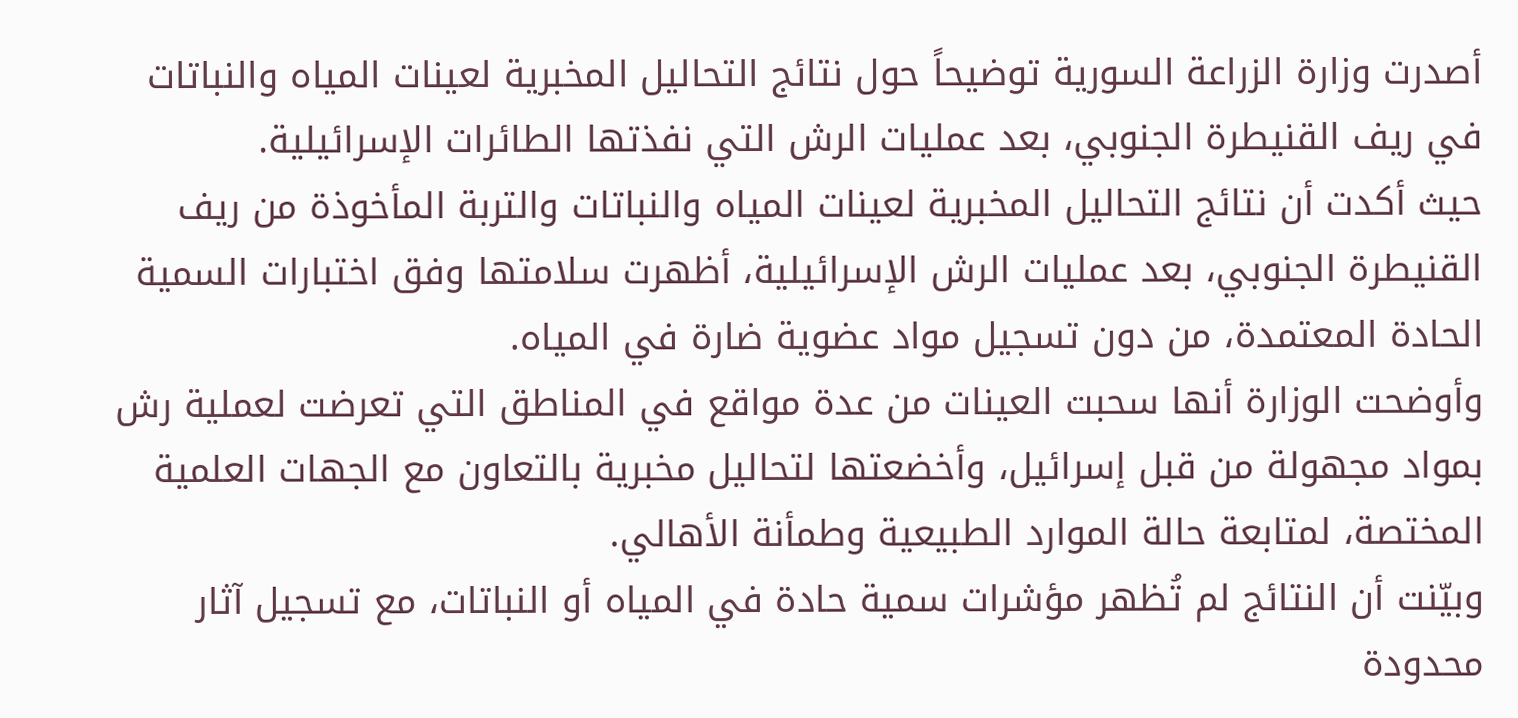أصدرت وزارة الزراعة السورية توضيحاً حول نتائج التحاليل المخبرية لعينات المياه والنباتات في ريف القنيطرة الجنوبي، بعد عمليات الرش التي نفذتها الطائرات الإسرائيلية.
حيث أكدت أن نتائج التحاليل المخبرية لعينات المياه والنباتات والتربة المأخوذة من ريف القنيطرة الجنوبي، بعد عمليات الرش الإسرائيلية، أظهرت سلامتها وفق اختبارات السمية الحادة المعتمدة، من دون تسجيل مواد عضوية ضارة في المياه.
وأوضحت الوزارة أنها سحبت العينات من عدة مواقع في المناطق التي تعرضت لعملية رش بمواد مجهولة من قبل إسرائيل، وأخضعتها لتحاليل مخبرية بالتعاون مع الجهات العلمية المختصة، لمتابعة حالة الموارد الطبيعية وطمأنة الأهالي.
وبيّنت أن النتائج لم تُظهر مؤشرات سمية حادة في المياه أو النباتات، مع تسجيل آثار محدودة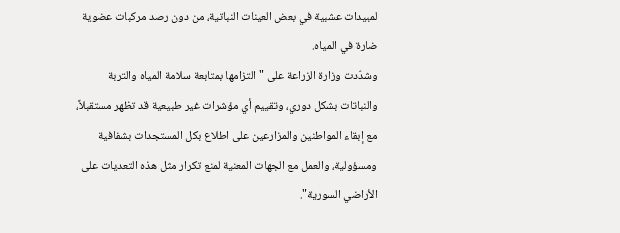لمبيدات عشبية في بعض العينات النباتية، من دون رصد مركبات عضوية ضارة في المياه.
وشدّدت وزارة الزراعة على "التزامها بمتابعة سلامة المياه والتربة والنباتات بشكل دوري، وتقييم أي مؤشرات غير طبيعية قد تظهر مستقبلاً، مع إبقاء المواطنين والمزارعين على اطلاع بكل المستجدات بشفافية ومسؤولية، والعمل مع الجهات المعنية لمنع تكرار مثل هذه التعديات على الأراضي السورية".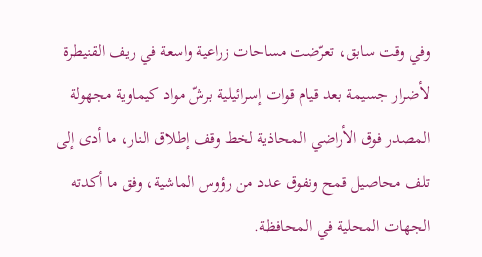وفي وقت سابق، تعرّضت مساحات زراعية واسعة في ريف القنيطرة لأضرار جسيمة بعد قيام قوات إسرائيلية برشّ مواد كيماوية مجهولة المصدر فوق الأراضي المحاذية لخط وقف إطلاق النار، ما أدى إلى تلف محاصيل قمح ونفوق عدد من رؤوس الماشية، وفق ما أكدته الجهات المحلية في المحافظة.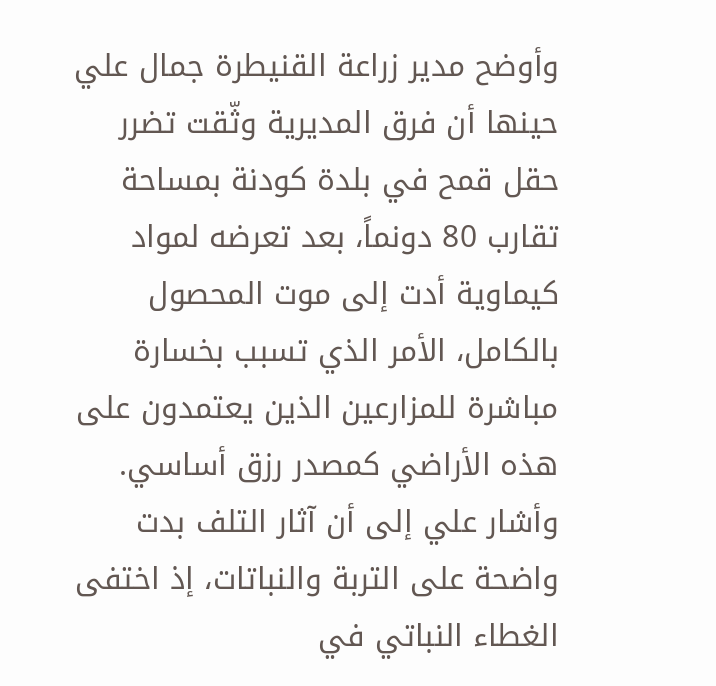وأوضح مدير زراعة القنيطرة جمال علي حينها أن فرق المديرية وثّقت تضرر حقل قمح في بلدة كودنة بمساحة تقارب 80 دونماً، بعد تعرضه لمواد كيماوية أدت إلى موت المحصول بالكامل، الأمر الذي تسبب بخسارة مباشرة للمزارعين الذين يعتمدون على هذه الأراضي كمصدر رزق أساسي.
وأشار علي إلى أن آثار التلف بدت واضحة على التربة والنباتات، إذ اختفى الغطاء النباتي في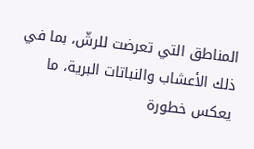المناطق التي تعرضت للرشّ، بما في ذلك الأعشاب والنباتات البرية، ما يعكس خطورة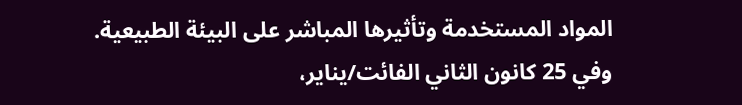المواد المستخدمة وتأثيرها المباشر على البيئة الطبيعية.
وفي 25 كانون الثاني الفائت/يناير،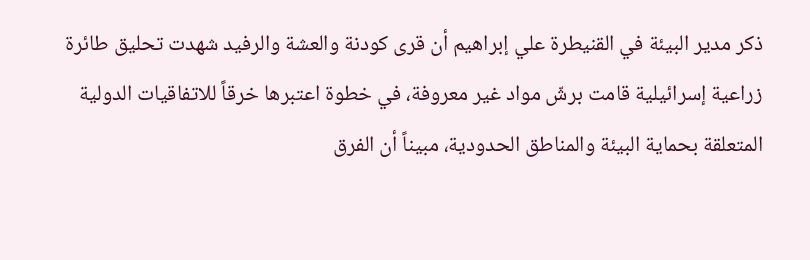ذكر مدير البيئة في القنيطرة علي إبراهيم أن قرى كودنة والعشة والرفيد شهدت تحليق طائرة زراعية إسرائيلية قامت برشّ مواد غير معروفة، في خطوة اعتبرها خرقاً للاتفاقيات الدولية المتعلقة بحماية البيئة والمناطق الحدودية، مبيناً أن الفرق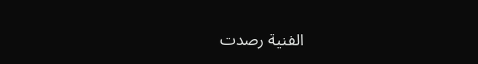الفنية رصدت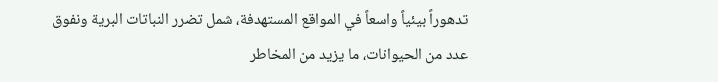تدهوراً بيئياً واسعاً في المواقع المستهدفة، شمل تضرر النباتات البرية ونفوق عدد من الحيوانات، ما يزيد من المخاطر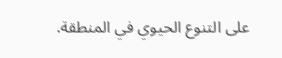على التنوع الحيوي في المنطقة.